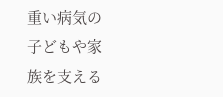重い病気の子どもや家族を支える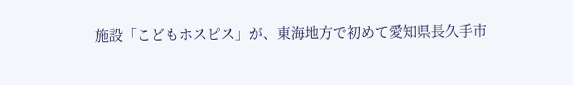施設「こどもホスピス」が、東海地方で初めて愛知県長久手市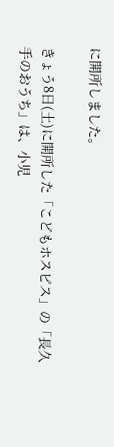に開所しました。

きょう8日(土)に開所した「こどもホスピス」の「長久手のおうち」は、小児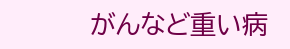がんなど重い病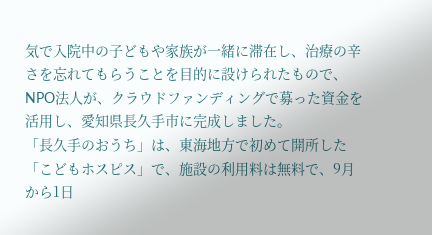気で入院中の子どもや家族が一緒に滞在し、治療の辛さを忘れてもらうことを目的に設けられたもので、NPO法人が、クラウドファンディングで募った資金を活用し、愛知県長久手市に完成しました。
「長久手のおうち」は、東海地方で初めて開所した「こどもホスピス」で、施設の利用料は無料で、9月から1日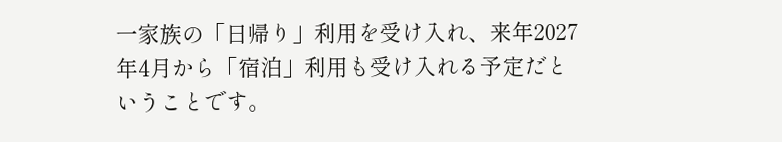一家族の「日帰り」利用を受け入れ、来年2027年4月から「宿泊」利用も受け入れる予定だということです。